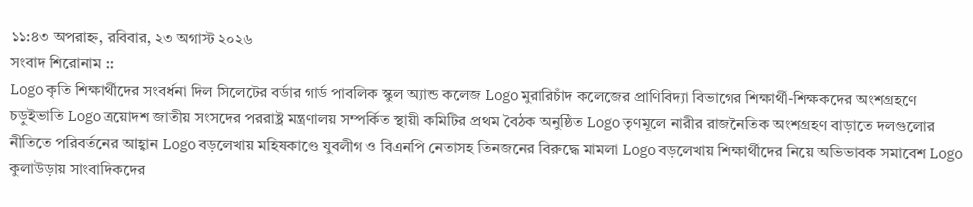১১:৪৩ অপরাহ্ন, রবিবার, ২৩ অগাস্ট ২০২৬
সংবাদ শিরোনাম ::
Logo কৃতি শিক্ষার্থীদের সংবর্ধনা দিল সিলেটের বর্ডার গার্ড পাবলিক স্কুল অ্যান্ড কলেজ Logo মুরারিচাঁদ কলেজের প্রাণিবিদ্যা বিভাগের শিক্ষার্থী-শিক্ষকদের অংশগ্রহণে চড়ুইভাতি Logo ত্রয়োদশ জাতীয় সংসদের পররাষ্ট্র মন্ত্রণালয় সম্পর্কিত স্থায়ী কমিটির প্রথম বৈঠক অনুষ্ঠিত Logo তৃণমূলে নারীর রাজনৈতিক অংশগ্রহণ বাড়াতে দলগুলোর নীতিতে পরিবর্তনের আহ্বান Logo বড়লেখায় মহিষকাণ্ডে যুবলীগ ও বিএনপি নেতাসহ তিনজনের বিরুদ্ধে মামলা Logo বড়লেখায় শিক্ষার্থীদের নিয়ে অভিভাবক সমাবেশ Logo কুলাউড়ায় সাংবাদিকদের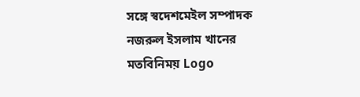সঙ্গে স্বদেশমেইল সম্পাদক নজরুল ইসলাম খানের মতবিনিময় Logo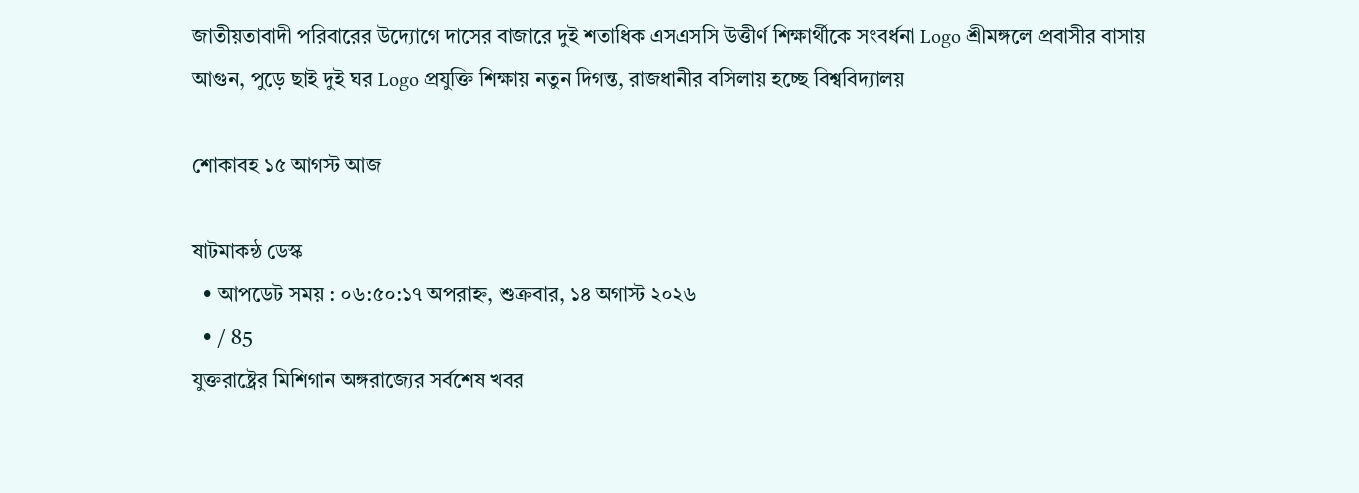জাতীয়তাবাদী পরিবারের উদ্যোগে দাসের বাজারে দুই শতাধিক এসএসসি উত্তীর্ণ শিক্ষার্থীকে সংবর্ধনা Logo শ্রীমঙ্গলে প্রবাসীর বাসায় আগুন, পুড়ে ছাই দুই ঘর Logo প্রযুক্তি শিক্ষায় নতুন দিগন্ত, রাজধানীর বসিলায় হচ্ছে বিশ্ববিদ্যালয়

শোকাবহ ১৫ আগস্ট আজ

ষাটমাকন্ঠ ডেস্ক
  • আপডেট সময় : ০৬:৫০:১৭ অপরাহ্ন, শুক্রবার, ১৪ অগাস্ট ২০২৬
  • / 85
যুক্তরাষ্ট্রের মিশিগান অঙ্গরাজ্যের সর্বশেষ খবর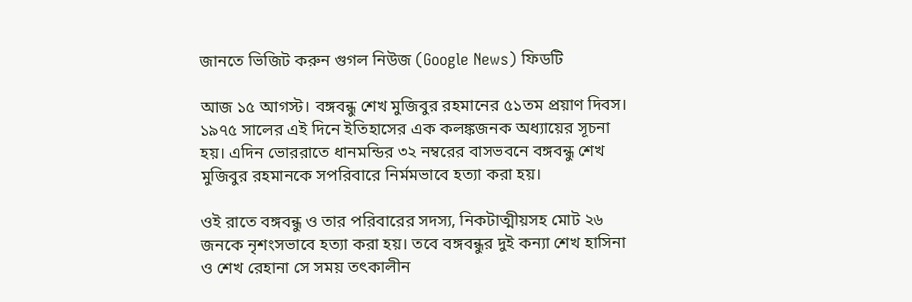জানতে ভিজিট করুন গুগল নিউজ (Google News) ফিডটি

আজ ১৫ আগস্ট। বঙ্গবন্ধু শেখ মুজিবুর রহমানের ৫১তম প্রয়াণ দিবস। ১৯৭৫ সালের এই দিনে ইতিহাসের এক কলঙ্কজনক অধ্যায়ের সূচনা হয়। এদিন ভোররাতে ধানমন্ডির ৩২ নম্বরের বাসভবনে বঙ্গবন্ধু শেখ মুজিবুর রহমানকে সপরিবারে নির্মমভাবে হত্যা করা হয়।

ওই রাতে বঙ্গবন্ধু ও তার পরিবারের সদস্য, নিকটাত্মীয়সহ মোট ২৬ জনকে নৃশংসভাবে হত্যা করা হয়। তবে বঙ্গবন্ধুর দুই কন্যা শেখ হাসিনা ও শেখ রেহানা সে সময় তৎকালীন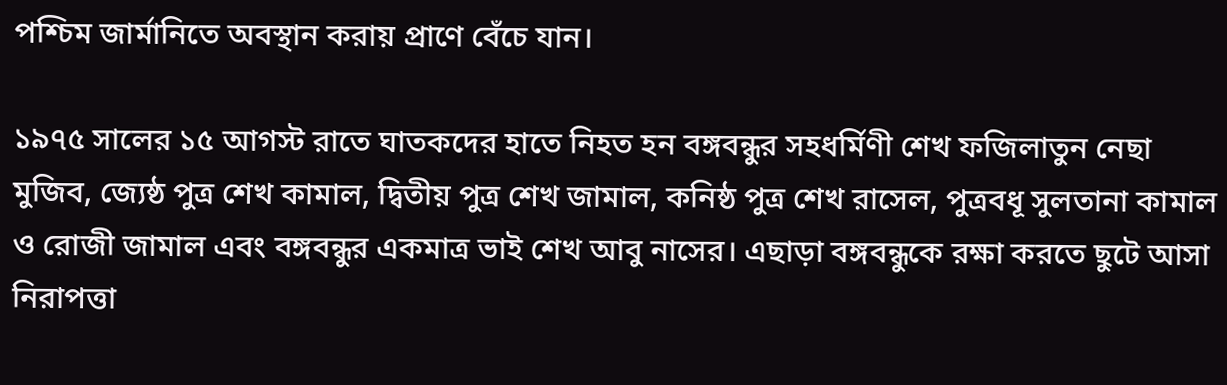পশ্চিম জার্মানিতে অবস্থান করায় প্রাণে বেঁচে যান।

১৯৭৫ সালের ১৫ আগস্ট রাতে ঘাতকদের হাতে নিহত হন বঙ্গবন্ধুর সহধর্মিণী শেখ ফজিলাতুন নেছা মুজিব, জ্যেষ্ঠ পুত্র শেখ কামাল, দ্বিতীয় পুত্র শেখ জামাল, কনিষ্ঠ পুত্র শেখ রাসেল, পুত্রবধূ সুলতানা কামাল ও রোজী জামাল এবং বঙ্গবন্ধুর একমাত্র ভাই শেখ আবু নাসের। এছাড়া বঙ্গবন্ধুকে রক্ষা করতে ছুটে আসা নিরাপত্তা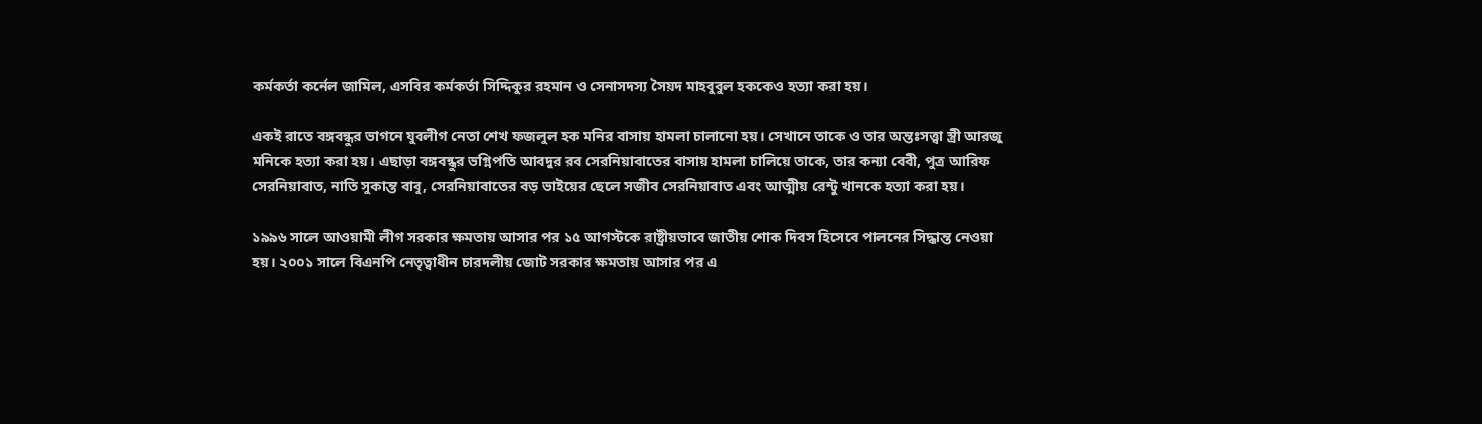কর্মকর্তা কর্নেল জামিল, এসবির কর্মকর্তা সিদ্দিকুর রহমান ও সেনাসদস্য সৈয়দ মাহবুবুল হককেও হত্যা করা হয়।

একই রাতে বঙ্গবন্ধুর ভাগনে যুবলীগ নেতা শেখ ফজলুল হক মনির বাসায় হামলা চালানো হয়। সেখানে তাকে ও তার অন্তঃসত্ত্বা স্ত্রী আরজু মনিকে হত্যা করা হয়। এছাড়া বঙ্গবন্ধুর ভগ্নিপতি আবদুর রব সেরনিয়াবাতের বাসায় হামলা চালিয়ে তাকে, তার কন্যা বেবী, পুত্র আরিফ সেরনিয়াবাত, নাতি সুকান্ত বাবু, সেরনিয়াবাতের বড় ভাইয়ের ছেলে সজীব সেরনিয়াবাত এবং আত্মীয় রেন্টু খানকে হত্যা করা হয়।

১৯৯৬ সালে আওয়ামী লীগ সরকার ক্ষমতায় আসার পর ১৫ আগস্টকে রাষ্ট্রীয়ভাবে জাতীয় শোক দিবস হিসেবে পালনের সিদ্ধান্ত নেওয়া হয়। ২০০১ সালে বিএনপি নেতৃত্বাধীন চারদলীয় জোট সরকার ক্ষমতায় আসার পর এ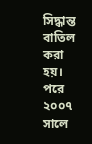সিদ্ধান্ত বাতিল করা হয়। পরে ২০০৭ সালে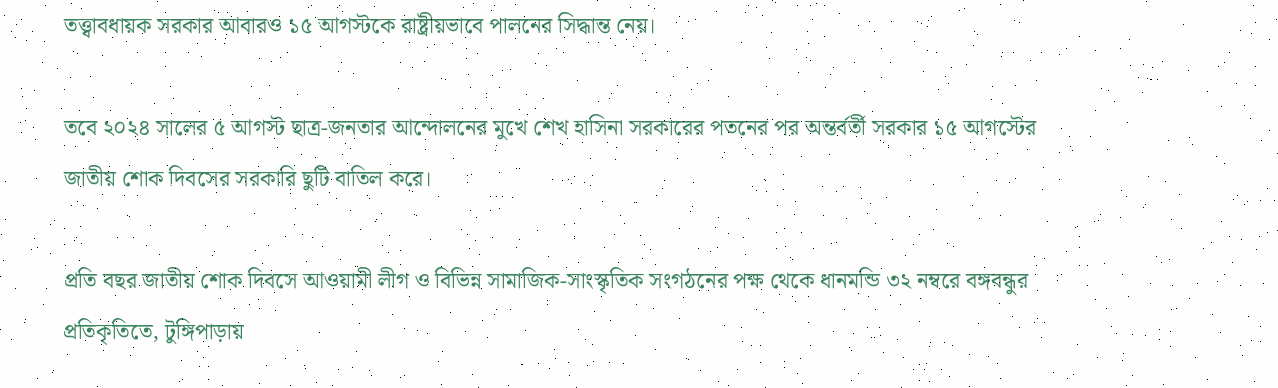তত্ত্বাবধায়ক সরকার আবারও ১৫ আগস্টকে রাষ্ট্রীয়ভাবে পালনের সিদ্ধান্ত নেয়।

তবে ২০২৪ সালের ৫ আগস্ট ছাত্র-জনতার আন্দোলনের মুখে শেখ হাসিনা সরকারের পতনের পর অন্তর্বর্তী সরকার ১৫ আগস্টের জাতীয় শোক দিবসের সরকারি ছুটি বাতিল করে।

প্রতি বছর জাতীয় শোক দিবসে আওয়ামী লীগ ও বিভিন্ন সামাজিক-সাংস্কৃতিক সংগঠনের পক্ষ থেকে ধানমন্ডি ৩২ নম্বরে বঙ্গবন্ধুর প্রতিকৃতিতে, টুঙ্গিপাড়ায়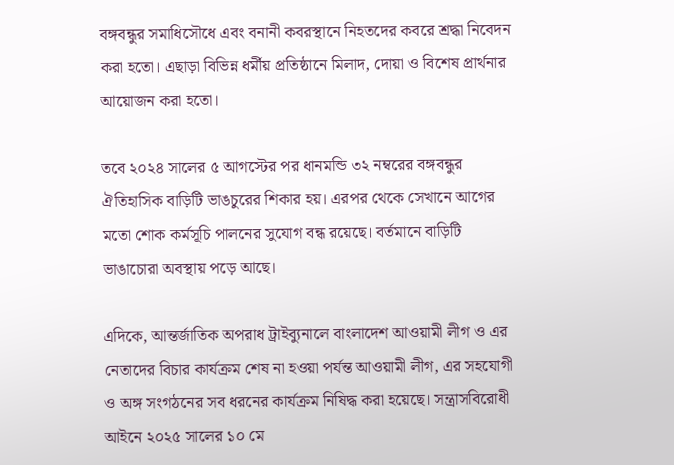বঙ্গবন্ধুর সমাধিসৌধে এবং বনানী কবরস্থানে নিহতদের কবরে শ্রদ্ধা নিবেদন করা হতো। এছাড়া বিভিন্ন ধর্মীয় প্রতিষ্ঠানে মিলাদ, দোয়া ও বিশেষ প্রার্থনার আয়োজন করা হতো।

তবে ২০২৪ সালের ৫ আগস্টের পর ধানমন্ডি ৩২ নম্বরের বঙ্গবন্ধুর ঐতিহাসিক বাড়িটি ভাঙচুরের শিকার হয়। এরপর থেকে সেখানে আগের মতো শোক কর্মসূচি পালনের সুযোগ বন্ধ রয়েছে। বর্তমানে বাড়িটি ভাঙাচোরা অবস্থায় পড়ে আছে।

এদিকে, আন্তর্জাতিক অপরাধ ট্রাইব্যুনালে বাংলাদেশ আওয়ামী লীগ ও এর নেতাদের বিচার কার্যক্রম শেষ না হওয়া পর্যন্ত আওয়ামী লীগ, এর সহযোগী ও অঙ্গ সংগঠনের সব ধরনের কার্যক্রম নিষিদ্ধ করা হয়েছে। সন্ত্রাসবিরোধী আইনে ২০২৫ সালের ১০ মে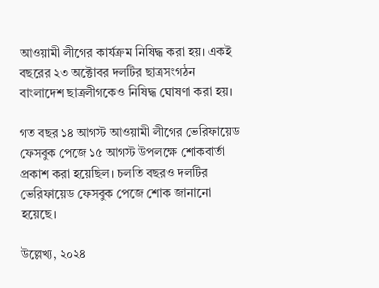আওয়ামী লীগের কার্যক্রম নিষিদ্ধ করা হয়। একই বছরের ২৩ অক্টোবর দলটির ছাত্রসংগঠন বাংলাদেশ ছাত্রলীগকেও নিষিদ্ধ ঘোষণা করা হয়।

গত বছর ১৪ আগস্ট আওয়ামী লীগের ভেরিফায়েড ফেসবুক পেজে ১৫ আগস্ট উপলক্ষে শোকবার্তা প্রকাশ করা হয়েছিল। চলতি বছরও দলটির ভেরিফায়েড ফেসবুক পেজে শোক জানানো হয়েছে।

উল্লেখ্য, ২০২৪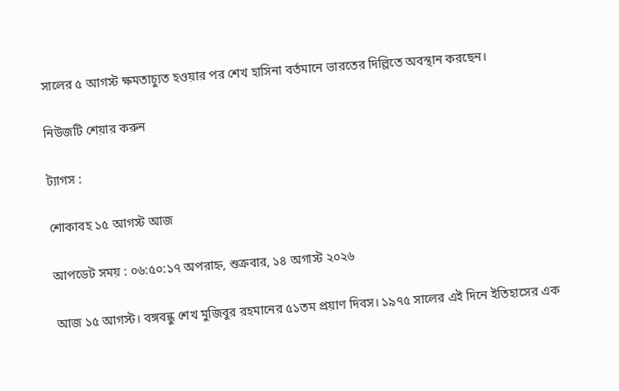সালের ৫ আগস্ট ক্ষমতাচ্যুত হওয়ার পর শেখ হাসিনা বর্তমানে ভারতের দিল্লিতে অবস্থান করছেন।

নিউজটি শেয়ার করুন

ট্যাগস :

শোকাবহ ১৫ আগস্ট আজ

আপডেট সময় : ০৬:৫০:১৭ অপরাহ্ন, শুক্রবার, ১৪ অগাস্ট ২০২৬

আজ ১৫ আগস্ট। বঙ্গবন্ধু শেখ মুজিবুর রহমানের ৫১তম প্রয়াণ দিবস। ১৯৭৫ সালের এই দিনে ইতিহাসের এক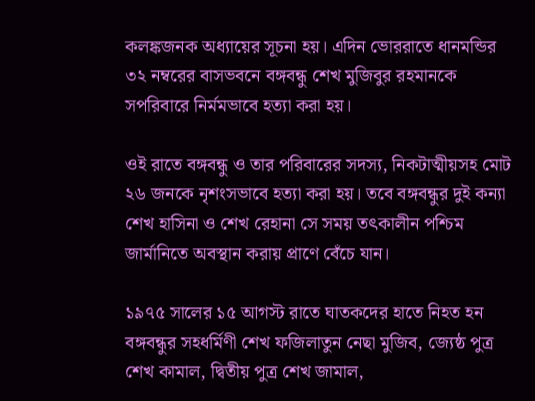কলঙ্কজনক অধ্যায়ের সূচনা হয়। এদিন ভোররাতে ধানমন্ডির ৩২ নম্বরের বাসভবনে বঙ্গবন্ধু শেখ মুজিবুর রহমানকে সপরিবারে নির্মমভাবে হত্যা করা হয়।

ওই রাতে বঙ্গবন্ধু ও তার পরিবারের সদস্য, নিকটাত্মীয়সহ মোট ২৬ জনকে নৃশংসভাবে হত্যা করা হয়। তবে বঙ্গবন্ধুর দুই কন্যা শেখ হাসিনা ও শেখ রেহানা সে সময় তৎকালীন পশ্চিম জার্মানিতে অবস্থান করায় প্রাণে বেঁচে যান।

১৯৭৫ সালের ১৫ আগস্ট রাতে ঘাতকদের হাতে নিহত হন বঙ্গবন্ধুর সহধর্মিণী শেখ ফজিলাতুন নেছা মুজিব, জ্যেষ্ঠ পুত্র শেখ কামাল, দ্বিতীয় পুত্র শেখ জামাল,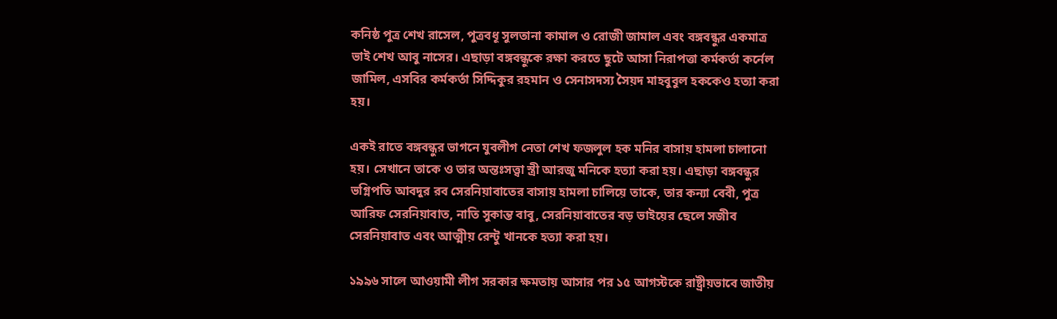কনিষ্ঠ পুত্র শেখ রাসেল, পুত্রবধূ সুলতানা কামাল ও রোজী জামাল এবং বঙ্গবন্ধুর একমাত্র ভাই শেখ আবু নাসের। এছাড়া বঙ্গবন্ধুকে রক্ষা করতে ছুটে আসা নিরাপত্তা কর্মকর্তা কর্নেল জামিল, এসবির কর্মকর্তা সিদ্দিকুর রহমান ও সেনাসদস্য সৈয়দ মাহবুবুল হককেও হত্যা করা হয়।

একই রাতে বঙ্গবন্ধুর ভাগনে যুবলীগ নেতা শেখ ফজলুল হক মনির বাসায় হামলা চালানো হয়। সেখানে তাকে ও তার অন্তঃসত্ত্বা স্ত্রী আরজু মনিকে হত্যা করা হয়। এছাড়া বঙ্গবন্ধুর ভগ্নিপতি আবদুর রব সেরনিয়াবাতের বাসায় হামলা চালিয়ে তাকে, তার কন্যা বেবী, পুত্র আরিফ সেরনিয়াবাত, নাতি সুকান্ত বাবু, সেরনিয়াবাতের বড় ভাইয়ের ছেলে সজীব সেরনিয়াবাত এবং আত্মীয় রেন্টু খানকে হত্যা করা হয়।

১৯৯৬ সালে আওয়ামী লীগ সরকার ক্ষমতায় আসার পর ১৫ আগস্টকে রাষ্ট্রীয়ভাবে জাতীয়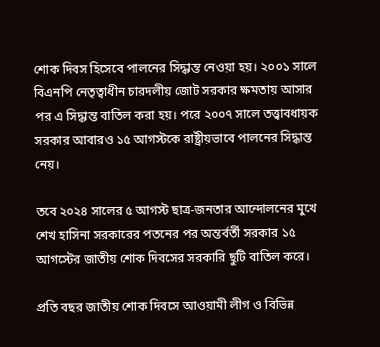শোক দিবস হিসেবে পালনের সিদ্ধান্ত নেওয়া হয়। ২০০১ সালে বিএনপি নেতৃত্বাধীন চারদলীয় জোট সরকার ক্ষমতায় আসার পর এ সিদ্ধান্ত বাতিল করা হয়। পরে ২০০৭ সালে তত্ত্বাবধায়ক সরকার আবারও ১৫ আগস্টকে রাষ্ট্রীয়ভাবে পালনের সিদ্ধান্ত নেয়।

তবে ২০২৪ সালের ৫ আগস্ট ছাত্র-জনতার আন্দোলনের মুখে শেখ হাসিনা সরকারের পতনের পর অন্তর্বর্তী সরকার ১৫ আগস্টের জাতীয় শোক দিবসের সরকারি ছুটি বাতিল করে।

প্রতি বছর জাতীয় শোক দিবসে আওয়ামী লীগ ও বিভিন্ন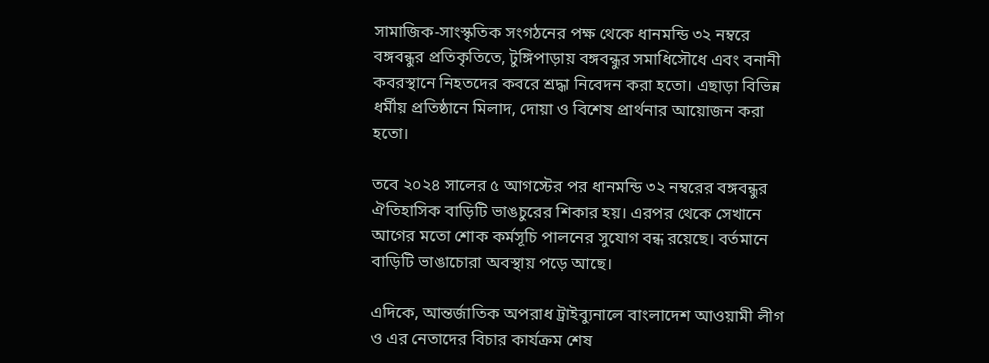সামাজিক-সাংস্কৃতিক সংগঠনের পক্ষ থেকে ধানমন্ডি ৩২ নম্বরে বঙ্গবন্ধুর প্রতিকৃতিতে, টুঙ্গিপাড়ায় বঙ্গবন্ধুর সমাধিসৌধে এবং বনানী কবরস্থানে নিহতদের কবরে শ্রদ্ধা নিবেদন করা হতো। এছাড়া বিভিন্ন ধর্মীয় প্রতিষ্ঠানে মিলাদ, দোয়া ও বিশেষ প্রার্থনার আয়োজন করা হতো।

তবে ২০২৪ সালের ৫ আগস্টের পর ধানমন্ডি ৩২ নম্বরের বঙ্গবন্ধুর ঐতিহাসিক বাড়িটি ভাঙচুরের শিকার হয়। এরপর থেকে সেখানে আগের মতো শোক কর্মসূচি পালনের সুযোগ বন্ধ রয়েছে। বর্তমানে বাড়িটি ভাঙাচোরা অবস্থায় পড়ে আছে।

এদিকে, আন্তর্জাতিক অপরাধ ট্রাইব্যুনালে বাংলাদেশ আওয়ামী লীগ ও এর নেতাদের বিচার কার্যক্রম শেষ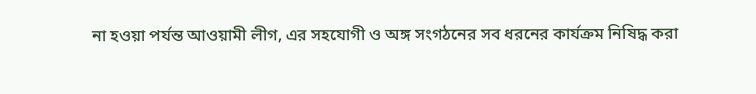না হওয়া পর্যন্ত আওয়ামী লীগ, এর সহযোগী ও অঙ্গ সংগঠনের সব ধরনের কার্যক্রম নিষিদ্ধ করা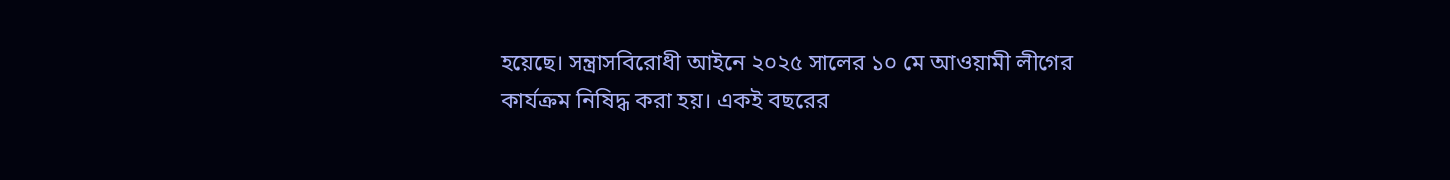হয়েছে। সন্ত্রাসবিরোধী আইনে ২০২৫ সালের ১০ মে আওয়ামী লীগের কার্যক্রম নিষিদ্ধ করা হয়। একই বছরের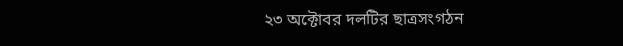২৩ অক্টোবর দলটির ছাত্রসংগঠন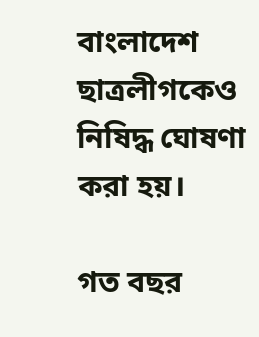বাংলাদেশ ছাত্রলীগকেও নিষিদ্ধ ঘোষণা করা হয়।

গত বছর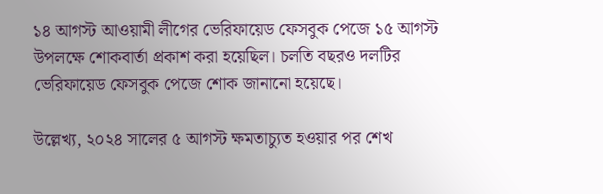১৪ আগস্ট আওয়ামী লীগের ভেরিফায়েড ফেসবুক পেজে ১৫ আগস্ট উপলক্ষে শোকবার্তা প্রকাশ করা হয়েছিল। চলতি বছরও দলটির ভেরিফায়েড ফেসবুক পেজে শোক জানানো হয়েছে।

উল্লেখ্য, ২০২৪ সালের ৫ আগস্ট ক্ষমতাচ্যুত হওয়ার পর শেখ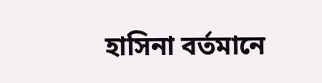হাসিনা বর্তমানে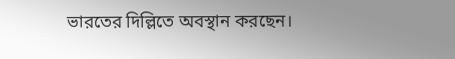ভারতের দিল্লিতে অবস্থান করছেন।